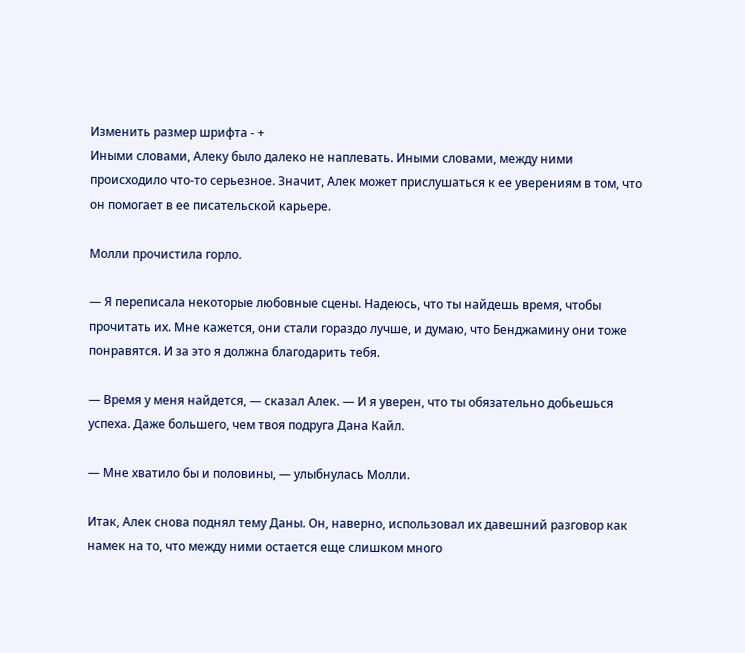Изменить размер шрифта - +
Иными словами, Алеку было далеко не наплевать. Иными словами, между ними происходило что-то серьезное. Значит, Алек может прислушаться к ее уверениям в том, что он помогает в ее писательской карьере.

Молли прочистила горло.

— Я переписала некоторые любовные сцены. Надеюсь, что ты найдешь время, чтобы прочитать их. Мне кажется, они стали гораздо лучше, и думаю, что Бенджамину они тоже понравятся. И за это я должна благодарить тебя.

— Время у меня найдется, — сказал Алек. — И я уверен, что ты обязательно добьешься успеха. Даже большего, чем твоя подруга Дана Кайл.

— Мне хватило бы и половины, — улыбнулась Молли.

Итак, Алек снова поднял тему Даны. Он, наверно, использовал их давешний разговор как намек на то, что между ними остается еще слишком много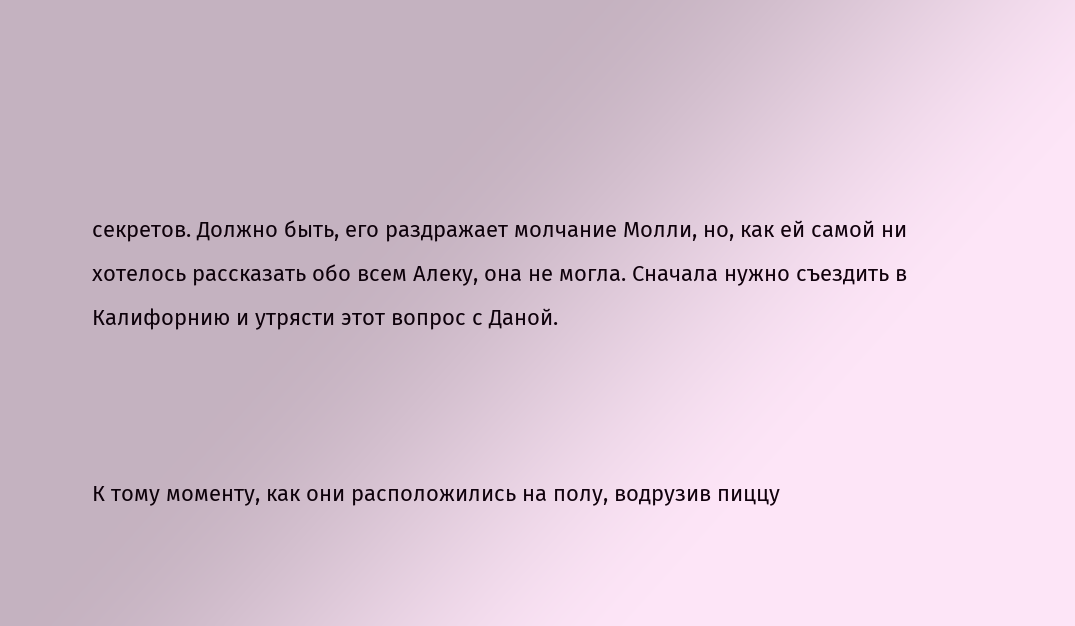секретов. Должно быть, его раздражает молчание Молли, но, как ей самой ни хотелось рассказать обо всем Алеку, она не могла. Сначала нужно съездить в Калифорнию и утрясти этот вопрос с Даной.



К тому моменту, как они расположились на полу, водрузив пиццу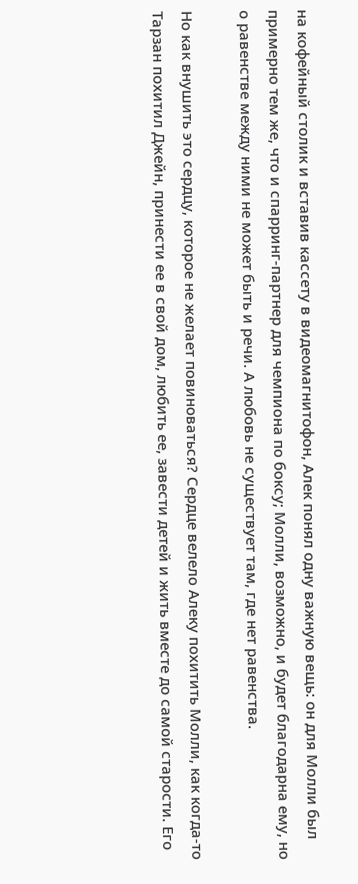на кофейный столик и вставив кассету в видеомагнитофон, Алек понял одну важную вещь: он для Молли был примерно тем же, что и спарринг-партнер для чемпиона по боксу; Молли, возможно, и будет благодарна ему, но о равенстве между ними не может быть и речи. А любовь не существует там, где нет равенства.

Но как внушить это сердцу, которое не желает повиноваться? Сердце велело Алеку похитить Молли, как когда-то Тарзан похитил Джейн, принести ее в свой дом, любить ее, завести детей и жить вместе до самой старости. Его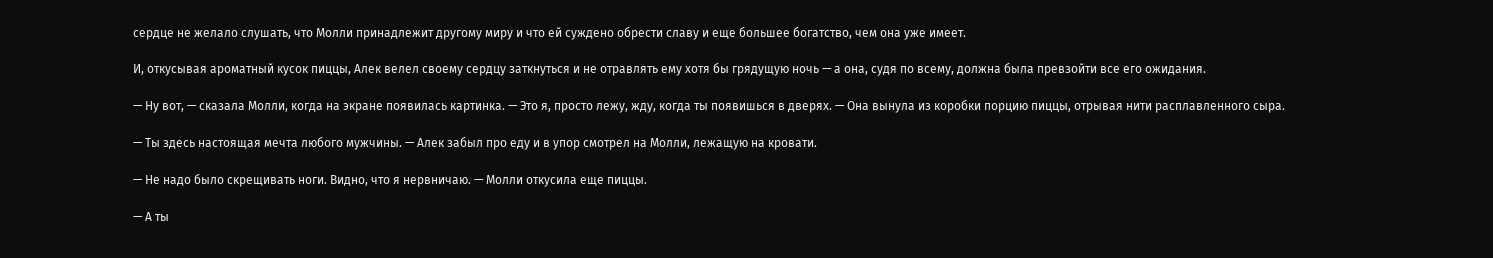сердце не желало слушать, что Молли принадлежит другому миру и что ей суждено обрести славу и еще большее богатство, чем она уже имеет.

И, откусывая ароматный кусок пиццы, Алек велел своему сердцу заткнуться и не отравлять ему хотя бы грядущую ночь — а она, судя по всему, должна была превзойти все его ожидания.

— Ну вот, — сказала Молли, когда на экране появилась картинка. — Это я, просто лежу, жду, когда ты появишься в дверях. — Она вынула из коробки порцию пиццы, отрывая нити расплавленного сыра.

— Ты здесь настоящая мечта любого мужчины. — Алек забыл про еду и в упор смотрел на Молли, лежащую на кровати.

— Не надо было скрещивать ноги. Видно, что я нервничаю. — Молли откусила еще пиццы.

— А ты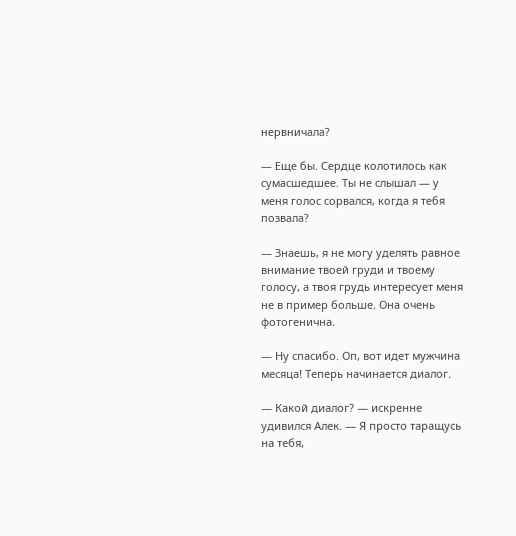нервничала?

— Еще бы. Сердце колотилось как сумасшедшее. Ты не слышал — у меня голос сорвался, когда я тебя позвала?

— Знаешь, я не могу уделять равное внимание твоей груди и твоему голосу, а твоя грудь интересует меня не в пример больше. Она очень фотогенична.

— Ну спасибо. Оп, вот идет мужчина месяца! Теперь начинается диалог.

— Какой диалог? — искренне удивился Алек. — Я просто таращусь на тебя,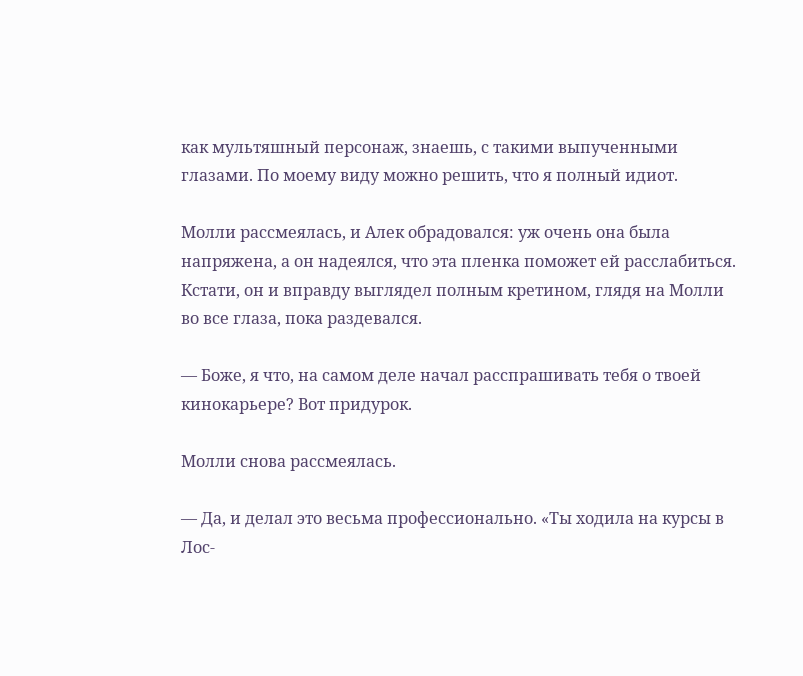как мультяшный персонаж, знаешь, с такими выпученными глазами. По моему виду можно решить, что я полный идиот.

Молли рассмеялась, и Алек обрадовался: уж очень она была напряжена, а он надеялся, что эта пленка поможет ей расслабиться. Кстати, он и вправду выглядел полным кретином, глядя на Молли во все глаза, пока раздевался.

— Боже, я что, на самом деле начал расспрашивать тебя о твоей кинокарьере? Вот придурок.

Молли снова рассмеялась.

— Да, и делал это весьма профессионально. «Ты ходила на курсы в Лос-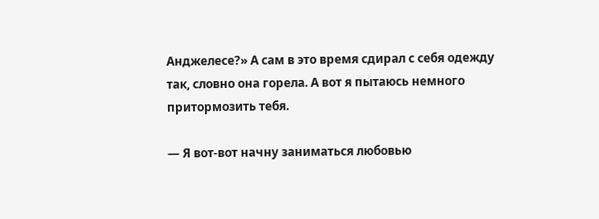Анджелесе?» А сам в это время сдирал с себя одежду так, словно она горела. А вот я пытаюсь немного притормозить тебя.

— Я вот-вот начну заниматься любовью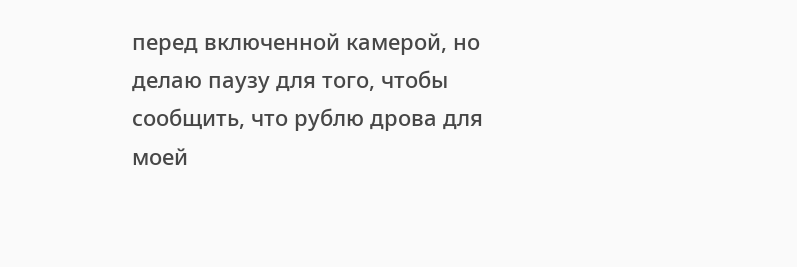перед включенной камерой, но делаю паузу для того, чтобы сообщить, что рублю дрова для моей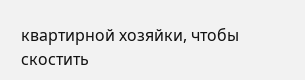квартирной хозяйки, чтобы скостить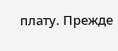плату. Прежде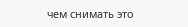чем снимать это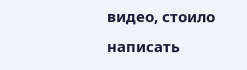видео, стоило написать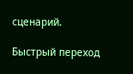сценарий.

Быстрый переход